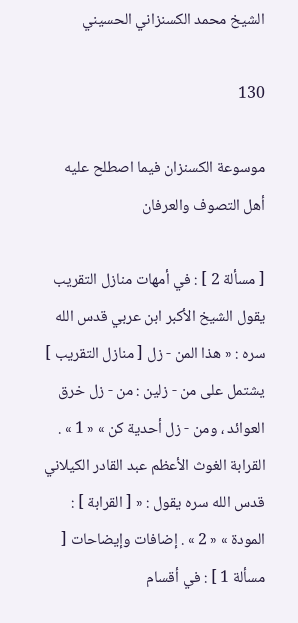الشيخ محمد الكسنزاني الحسيني

130

موسوعة الكسنزان فيما اصطلح عليه أهل التصوف والعرفان

[ مسألة 2 ] : في أمهات منازل التقريب يقول الشيخ الأكبر ابن عربي قدس الله سره : « هذا المن - زل [ منازل التقريب ] يشتمل على من - زلين : من - زل خرق العوائد ، ومن - زل أحدية كن » « 1 » . القرابة الغوث الأعظم عبد القادر الكيلاني قدس الله سره يقول : « [ القرابة ] : المودة » « 2 » . إضافات وإيضاحات [ مسألة 1 ] : في أقسام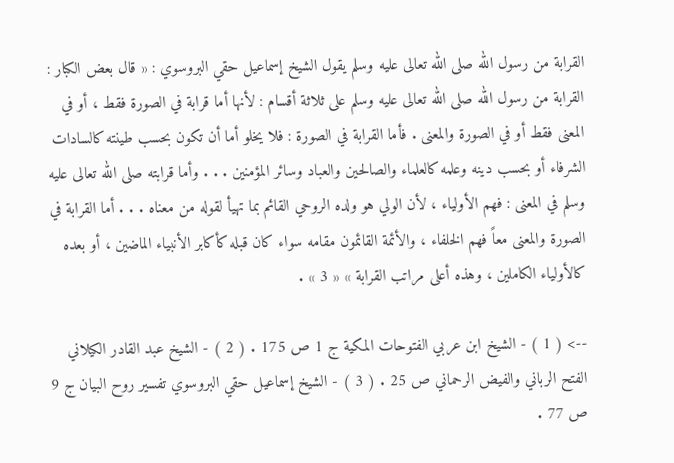القرابة من رسول الله صلى الله تعالى عليه وسلم يقول الشيخ إسماعيل حقي البروسوي : « قال بعض الكبار : القرابة من رسول الله صلى الله تعالى عليه وسلم على ثلاثة أقسام : لأنها أما قرابة في الصورة فقط ، أو في المعنى فقط أو في الصورة والمعنى . فأما القرابة في الصورة : فلا يخلو أما أن تكون بحسب طينته كالسادات الشرفاء أو بحسب دينه وعلمه كالعلماء والصالحين والعباد وسائر المؤمنين . . . وأما قرابته صلى الله تعالى عليه وسلم في المعنى : فهم الأولياء ، لأن الولي هو ولده الروحي القائم بما تهيأ لقوله من معناه . . . أما القرابة في الصورة والمعنى معاً فهم الخلفاء ، والأئمة القائمون مقامه سواء كان قبله كأكابر الأنبياء الماضين ، أو بعده كالأولياء الكاملين ، وهذه أعلى مراتب القرابة » « 3 » .

--> ( 1 ) - الشيخ ابن عربي الفتوحات المكية ج 1 ص 175 . ( 2 ) - الشيخ عبد القادر الكيلاني الفتح الرباني والفيض الرحماني ص 25 . ( 3 ) - الشيخ إسماعيل حقي البروسوي تفسير روح البيان ج 9 ص 77 .